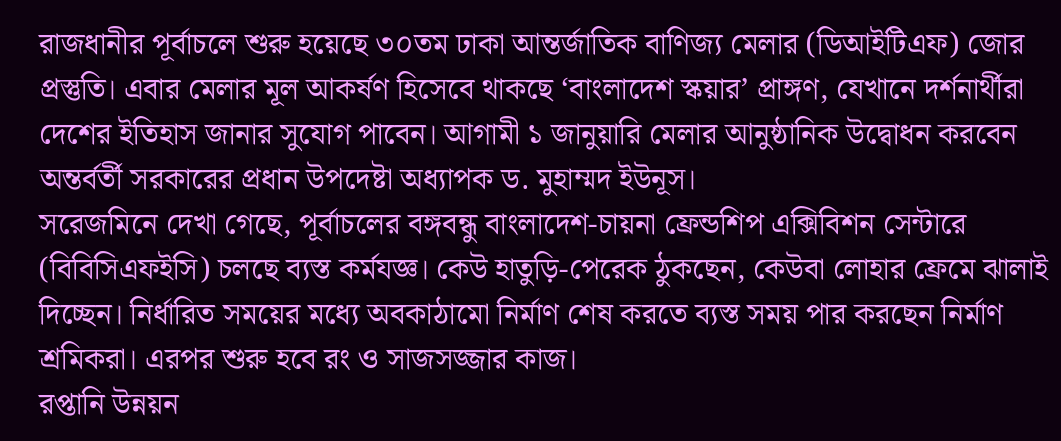রাজধানীর পূর্বাচলে শুরু হয়েছে ৩০তম ঢাকা আন্তর্জাতিক বাণিজ্য মেলার (ডিআইটিএফ) জোর প্রস্তুতি। এবার মেলার মূল আকর্ষণ হিসেবে থাকছে ‘বাংলাদেশ স্কয়ার’ প্রাঙ্গণ, যেখানে দর্শনার্থীরা দেশের ইতিহাস জানার সুযোগ পাবেন। আগামী ১ জানুয়ারি মেলার আনুষ্ঠানিক উদ্বোধন করবেন অন্তর্বর্তী সরকারের প্রধান উপদেষ্টা অধ্যাপক ড. মুহাম্মদ ইউনূস।
সরেজমিনে দেখা গেছে, পূর্বাচলের বঙ্গবন্ধু বাংলাদেশ-চায়না ফ্রেন্ডশিপ এক্সিবিশন সেন্টারে (বিবিসিএফইসি) চলছে ব্যস্ত কর্মযজ্ঞ। কেউ হাতুড়ি-পেরেক ঠুকছেন, কেউবা লোহার ফ্রেমে ঝালাই দিচ্ছেন। নির্ধারিত সময়ের মধ্যে অবকাঠামো নির্মাণ শেষ করতে ব্যস্ত সময় পার করছেন নির্মাণ শ্রমিকরা। এরপর শুরু হবে রং ও সাজসজ্জার কাজ।
রপ্তানি উন্নয়ন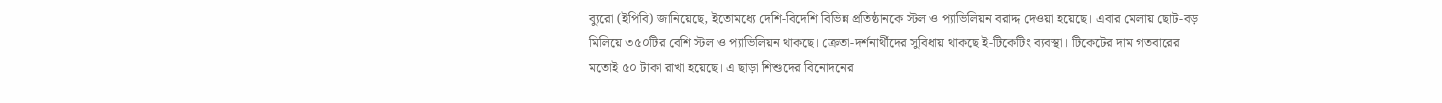ব্যুরো (ইপিবি) জানিয়েছে, ইতোমধ্যে দেশি-বিদেশি বিভিন্ন প্রতিষ্ঠানকে স্টল ও প্যাভিলিয়ন বরাদ্দ দেওয়া হয়েছে। এবার মেলায় ছোট-বড় মিলিয়ে ৩৫০টির বেশি স্টল ও প্যাভিলিয়ন থাকছে। ক্রেতা-দর্শনার্থীদের সুবিধায় থাকছে ই-টিকেটিং ব্যবস্থা। টিকেটের দাম গতবারের মতোই ৫০ টাকা রাখা হয়েছে। এ ছাড়া শিশুদের বিনোদনের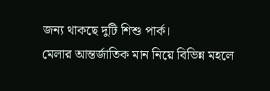জন্য থাকছে দুটি শিশু পার্ক।
মেলার আন্তর্জাতিক মান নিয়ে বিভিন্ন মহলে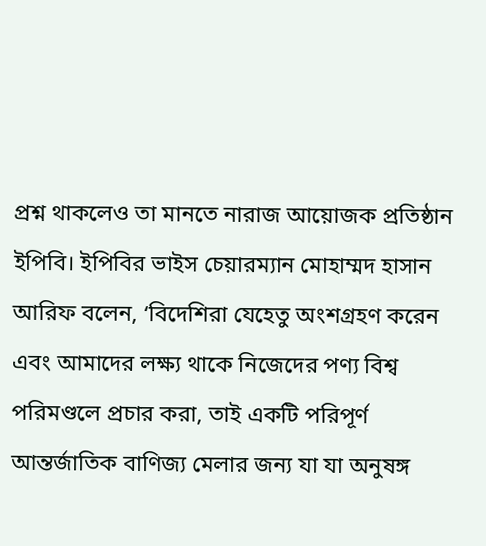প্রশ্ন থাকলেও তা মানতে নারাজ আয়োজক প্রতিষ্ঠান ইপিবি। ইপিবির ভাইস চেয়ারম্যান মোহাম্মদ হাসান আরিফ বলেন, ‘বিদেশিরা যেহেতু অংশগ্রহণ করেন এবং আমাদের লক্ষ্য থাকে নিজেদের পণ্য বিশ্ব পরিমণ্ডলে প্রচার করা, তাই একটি পরিপূর্ণ আন্তর্জাতিক বাণিজ্য মেলার জন্য যা যা অনুষঙ্গ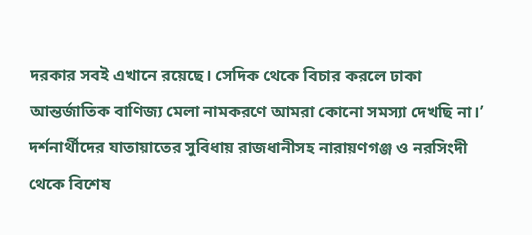দরকার সবই এখানে রয়েছে। সেদিক থেকে বিচার করলে ঢাকা আন্তর্জাতিক বাণিজ্য মেলা নামকরণে আমরা কোনো সমস্যা দেখছি না।’
দর্শনার্থীদের যাতায়াতের সুবিধায় রাজধানীসহ নারায়ণগঞ্জ ও নরসিংদী থেকে বিশেষ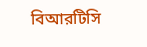বিআরটিসি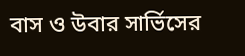বাস ও উবার সার্ভিসের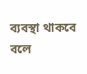ব্যবস্থা থাকবে বলে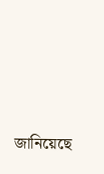জানিয়েছে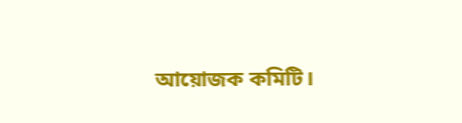আয়োজক কমিটি।